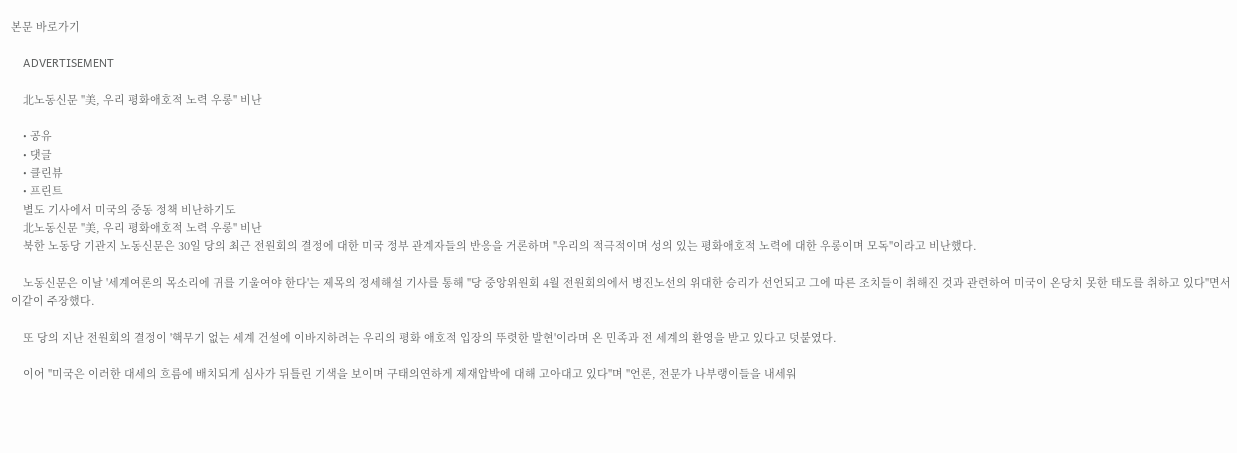본문 바로가기

    ADVERTISEMENT

    北노동신문 "美, 우리 평화애호적 노력 우롱" 비난

    • 공유
    • 댓글
    • 클린뷰
    • 프린트
    별도 기사에서 미국의 중동 정책 비난하기도
    北노동신문 "美, 우리 평화애호적 노력 우롱" 비난
    북한 노동당 기관지 노동신문은 30일 당의 최근 전원회의 결정에 대한 미국 정부 관계자들의 반응을 거론하며 "우리의 적극적이며 성의 있는 평화애호적 노력에 대한 우롱이며 모독"이라고 비난했다.

    노동신문은 이날 '세계여론의 목소리에 귀를 기울여야 한다'는 제목의 정세해설 기사를 통해 "당 중앙위원회 4월 전원회의에서 병진노선의 위대한 승리가 선언되고 그에 따른 조치들이 취해진 것과 관련하여 미국이 온당치 못한 태도를 취하고 있다"면서 이같이 주장했다.

    또 당의 지난 전원회의 결정이 '핵무기 없는 세계 건설에 이바지하려는 우리의 평화 애호적 입장의 뚜렷한 발현'이라며 온 민족과 전 세계의 환영을 받고 있다고 덧붙였다.

    이어 "미국은 이러한 대세의 흐름에 배치되게 심사가 뒤틀린 기색을 보이며 구태의연하게 제재압박에 대해 고아대고 있다"며 "언론, 전문가 나부랭이들을 내세워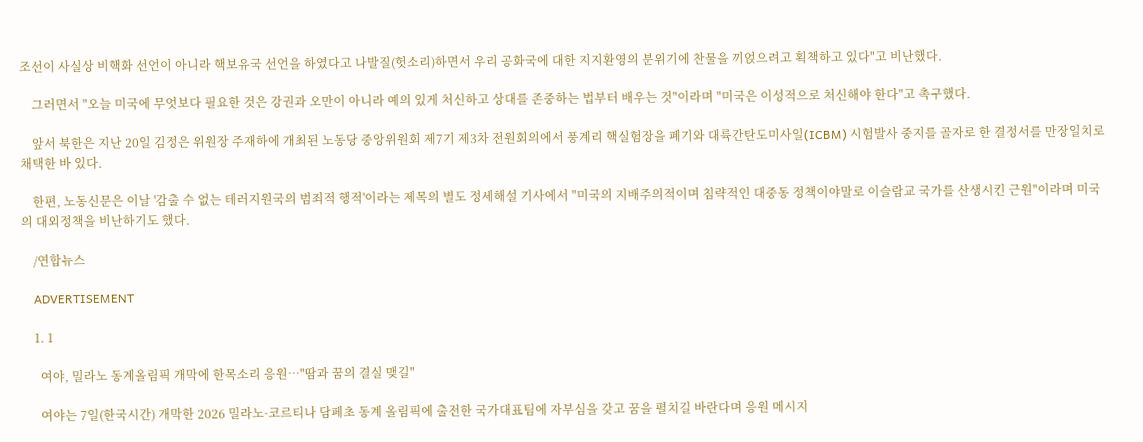조선이 사실상 비핵화 선언이 아니라 핵보유국 선언을 하였다고 나발질(헛소리)하면서 우리 공화국에 대한 지지환영의 분위기에 찬물을 끼얹으려고 획책하고 있다"고 비난했다.

    그러면서 "오늘 미국에 무엇보다 필요한 것은 강권과 오만이 아니라 예의 있게 처신하고 상대를 존중하는 법부터 배우는 것"이라며 "미국은 이성적으로 처신해야 한다"고 촉구했다.

    앞서 북한은 지난 20일 김정은 위원장 주재하에 개최된 노동당 중앙위원회 제7기 제3차 전원회의에서 풍계리 핵실험장을 폐기와 대륙간탄도미사일(ICBM) 시험발사 중지를 골자로 한 결정서를 만장일치로 채택한 바 있다.

    한편, 노동신문은 이날 '감출 수 없는 테러지원국의 범죄적 행적'이라는 제목의 별도 정세해설 기사에서 "미국의 지배주의적이며 침략적인 대중동 정책이야말로 이슬람교 국가를 산생시킨 근원"이라며 미국의 대외정책을 비난하기도 했다.

    /연합뉴스

    ADVERTISEMENT

    1. 1

      여야, 밀라노 동계올림픽 개막에 한목소리 응원…"땀과 꿈의 결실 맺길"

      여야는 7일(한국시간) 개막한 2026 밀라노·코르티나 담페초 동계 올림픽에 출전한 국가대표팀에 자부심을 갖고 꿈을 펼치길 바란다며 응원 메시지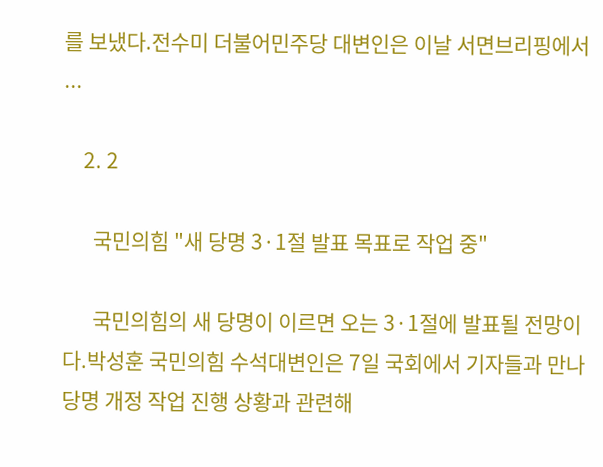를 보냈다.전수미 더불어민주당 대변인은 이날 서면브리핑에서 ...

    2. 2

      국민의힘 "새 당명 3·1절 발표 목표로 작업 중"

      국민의힘의 새 당명이 이르면 오는 3·1절에 발표될 전망이다.박성훈 국민의힘 수석대변인은 7일 국회에서 기자들과 만나 당명 개정 작업 진행 상황과 관련해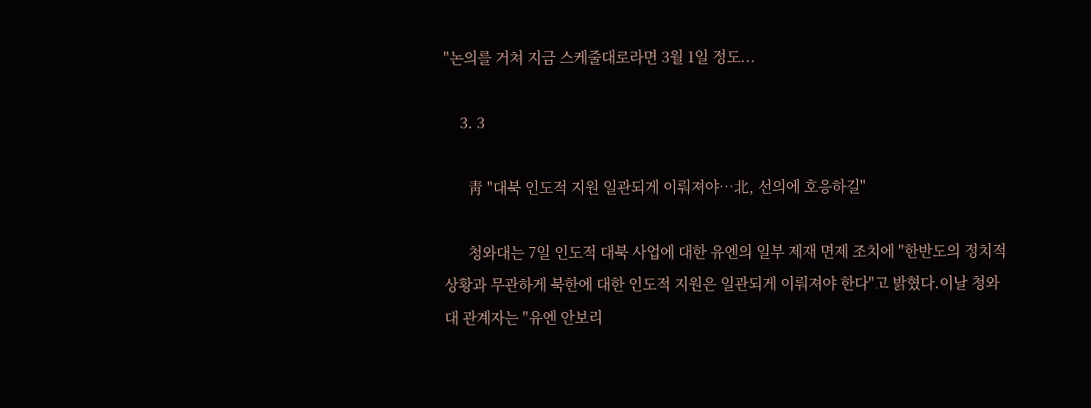"논의를 거쳐 지금 스케줄대로라면 3월 1일 정도...

    3. 3

      靑 "대북 인도적 지원 일관되게 이뤄져야…北, 선의에 호응하길"

      청와대는 7일 인도적 대북 사업에 대한 유엔의 일부 제재 면제 조치에 "한반도의 정치적 상황과 무관하게 북한에 대한 인도적 지원은 일관되게 이뤄져야 한다"고 밝혔다.이날 청와대 관계자는 "유엔 안보리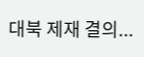대북 제재 결의...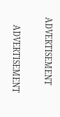ADVERTISEMENT

    ADVERTISEMENT